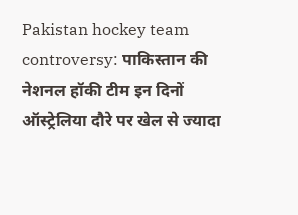Pakistan hockey team controversy: पाकिस्तान की नेशनल हॉकी टीम इन दिनों ऑस्ट्रेलिया दौरे पर खेल से ज्यादा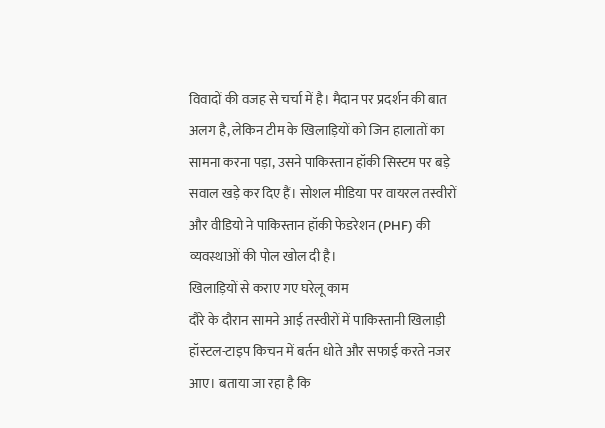विवादों की वजह से चर्चा में है। मैदान पर प्रदर्शन की बात अलग है, लेकिन टीम के खिलाड़ियों को जिन हालातों का सामना करना पड़ा, उसने पाकिस्तान हॉकी सिस्टम पर बड़े सवाल खड़े कर दिए हैं। सोशल मीडिया पर वायरल तस्वीरों और वीडियो ने पाकिस्तान हॉकी फेडरेशन (PHF) की व्यवस्थाओं की पोल खोल दी है।
खिलाड़ियों से कराए गए घरेलू काम
दौरे के दौरान सामने आई तस्वीरों में पाकिस्तानी खिलाड़ी हॉस्टल-टाइप किचन में बर्तन धोते और सफाई करते नजर आए। बताया जा रहा है कि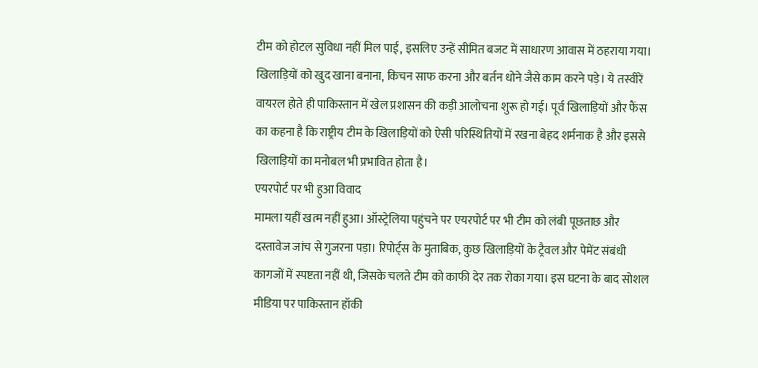टीम को होटल सुविधा नहीं मिल पाई, इसलिए उन्हें सीमित बजट में साधारण आवास में ठहराया गया। खिलाड़ियों को खुद खाना बनाना, किचन साफ करना और बर्तन धोने जैसे काम करने पड़े। ये तस्वीरें वायरल होते ही पाकिस्तान में खेल प्रशासन की कड़ी आलोचना शुरू हो गई। पूर्व खिलाड़ियों और फैंस का कहना है कि राष्ट्रीय टीम के खिलाड़ियों को ऐसी परिस्थितियों में रखना बेहद शर्मनाक है और इससे खिलाड़ियों का मनोबल भी प्रभावित होता है।
एयरपोर्ट पर भी हुआ विवाद
मामला यहीं खत्म नहीं हुआ। ऑस्ट्रेलिया पहुंचने पर एयरपोर्ट पर भी टीम को लंबी पूछताछ और दस्तावेज जांच से गुजरना पड़ा। रिपोर्ट्स के मुताबिक, कुछ खिलाड़ियों के ट्रैवल और पेमेंट संबंधी कागजों में स्पष्टता नहीं थी, जिसके चलते टीम को काफी देर तक रोका गया। इस घटना के बाद सोशल मीडिया पर पाकिस्तान हॉकी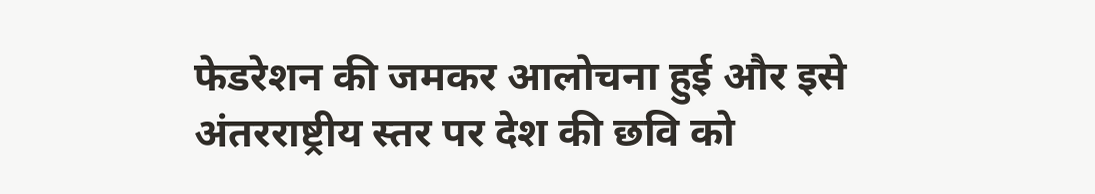फेडरेशन की जमकर आलोचना हुई और इसे अंतरराष्ट्रीय स्तर पर देश की छवि को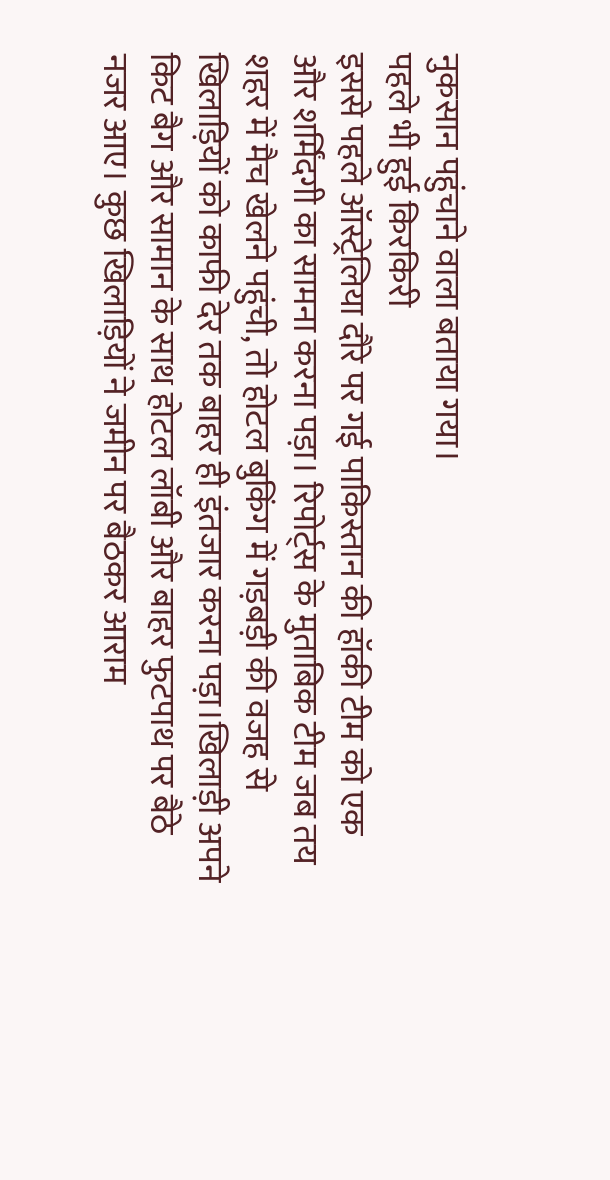नुकसान पहुंचाने वाला बताया गया।
पहले भी हुई किरकिरी
इससे पहले ऑस्ट्रेलिया दौरे पर गई पाकिस्तान की हॉकी टीम को एक और शर्मिंदगी का सामना करना पड़ा। रिपोर्ट्स के मुताबिक टीम जब तय शहर में मैच खेलने पहुंची, तो होटल बुकिंग में गड़बड़ी की वजह से खिलाड़ियों को काफी देर तक बाहर ही इंतजार करना पड़ा।खिलाड़ी अपने किट बैग और सामान के साथ होटल लॉबी और बाहर फुटपाथ पर बैठे नजर आए। कुछ खिलाड़ियों ने जमीन पर बैठकर आराम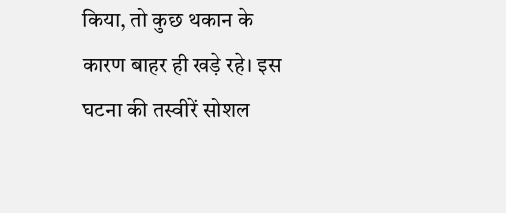किया, तो कुछ थकान के कारण बाहर ही खड़े रहे। इस घटना की तस्वीरें सोशल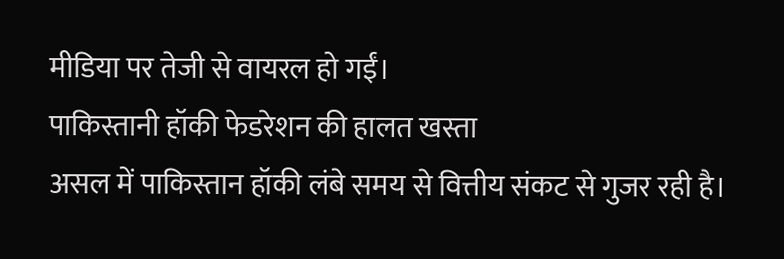मीडिया पर तेजी से वायरल हो गईं।
पाकिस्तानी हॉकी फेडरेशन की हालत खस्ता
असल में पाकिस्तान हॉकी लंबे समय से वित्तीय संकट से गुजर रही है।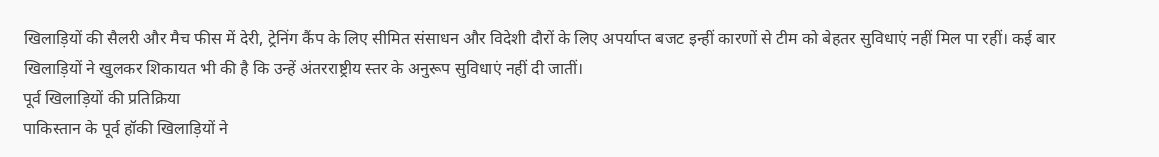खिलाड़ियों की सैलरी और मैच फीस में देरी, ट्रेनिंग कैंप के लिए सीमित संसाधन और विदेशी दौरों के लिए अपर्याप्त बजट इन्हीं कारणों से टीम को बेहतर सुविधाएं नहीं मिल पा रहीं। कई बार खिलाड़ियों ने खुलकर शिकायत भी की है कि उन्हें अंतरराष्ट्रीय स्तर के अनुरूप सुविधाएं नहीं दी जातीं।
पूर्व खिलाड़ियों की प्रतिक्रिया
पाकिस्तान के पूर्व हॉकी खिलाड़ियों ने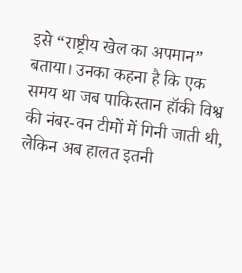इसे “राष्ट्रीय खेल का अपमान” बताया। उनका कहना है कि एक समय था जब पाकिस्तान हॉकी विश्व की नंबर-वन टीमों में गिनी जाती थी, लेकिन अब हालत इतनी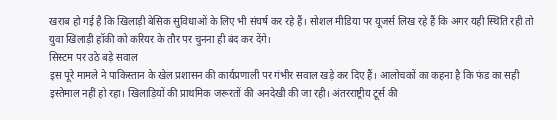खराब हो गई है कि खिलाड़ी बेसिक सुविधाओं के लिए भी संघर्ष कर रहे हैं। सोशल मीडिया पर यूजर्स लिख रहे हैं कि अगर यही स्थिति रही तो युवा खिलाड़ी हॉकी को करियर के तौर पर चुनना ही बंद कर देंगे।
सिस्टम पर उठे बड़े सवाल
इस पूरे मामले ने पाकिस्तान के खेल प्रशासन की कार्यप्रणाली पर गंभीर सवाल खड़े कर दिए हैं। आलोचकों का कहना है कि फंड का सही इस्तेमाल नहीं हो रहा। खिलाड़ियों की प्राथमिक जरूरतों की अनदेखी की जा रही। अंतरराष्ट्रीय टूर्स की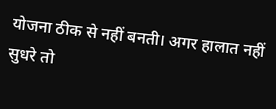योजना ठीक से नहीं बनती। अगर हालात नहीं सुधरे तो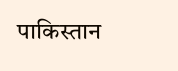पाकिस्तान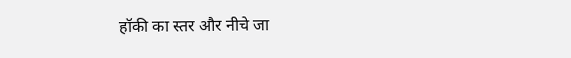हॉकी का स्तर और नीचे जा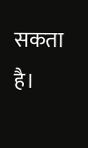सकता है।